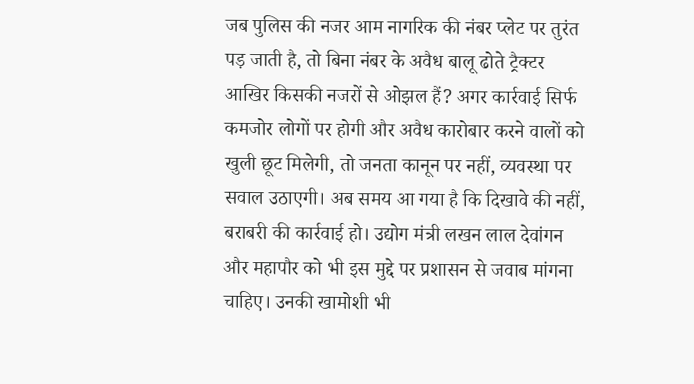जब पुलिस की नजर आम नागरिक की नंबर प्लेट पर तुरंत पड़ जाती है, तो बिना नंबर के अवैध बालू ढोते ट्रैक्टर आखिर किसकी नजरों से ओझल हैं? अगर कार्रवाई सिर्फ कमजोर लोगों पर होगी और अवैध कारोबार करने वालों को खुली छूट मिलेगी, तो जनता कानून पर नहीं, व्यवस्था पर सवाल उठाएगी। अब समय आ गया है कि दिखावे की नहीं, बराबरी की कार्रवाई हो। उद्योग मंत्री लखन लाल देवांगन और महापौर को भी इस मुद्दे पर प्रशासन से जवाब मांगना चाहिए। उनकी खामोशी भी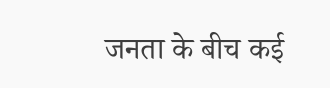जनता के बीच कई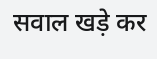सवाल खड़े कर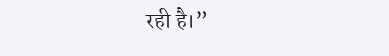रही है।”